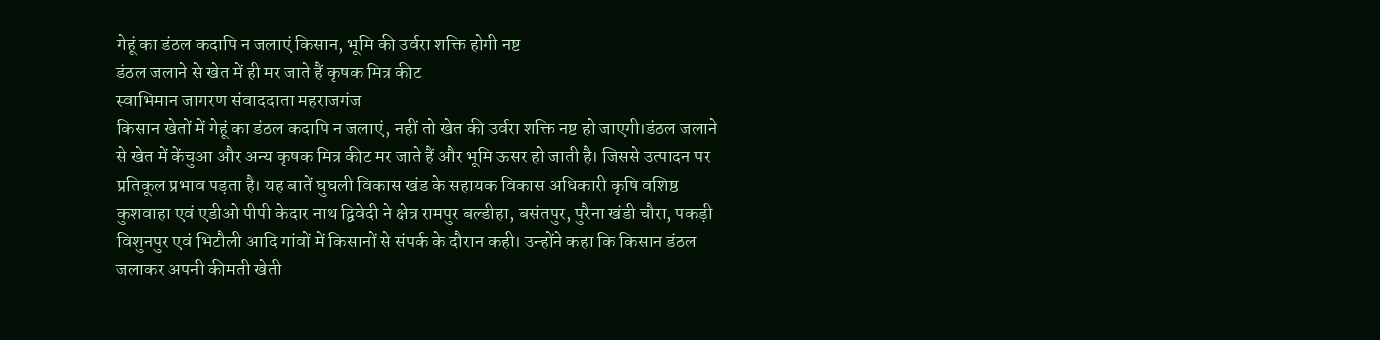गेहूं का डंठल कदापि न जलाएं किसान, भूमि की उर्वरा शक्ति होगी नष्ट
डंठल जलाने से खेत में ही मर जाते हैं कृषक मित्र कीट
स्वाभिमान जागरण संवाददाता महराजगंज
किसान खेतों में गेहूं का डंठल कदापि न जलाएं, नहीं तो खेत की उर्वरा शक्ति नष्ट हो जाएगी।डंठल जलाने से खेत में केंचुआ और अन्य कृषक मित्र कीट मर जाते हैं और भूमि ऊसर हो जाती है। जिससे उत्पादन पर प्रतिकूल प्रभाव पड़ता है। यह बातें घुघली विकास खंड के सहायक विकास अधिकारी कृषि वशिष्ठ कुशवाहा एवं एडीओ पीपी केदार नाथ द्विवेदी ने क्षेत्र रामपुर बल्डीहा, बसंतपुर, पुरैना खंडी चौरा, पकड़ी विशुनपुर एवं भिटौली आदि गांवों में किसानों से संपर्क के दौरान कही। उन्होंने कहा कि किसान डंठल जलाकर अपनी कीमती खेती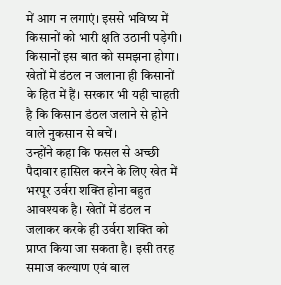में आग न लगाएं। इससे भविष्य में किसानों को भारी क्षति उठानी पड़ेगी। किसानों इस बात को समझना होगा। खेतों में डंठल न जलाना ही किसानों के हित में हैं। सरकार भी यही चाहती है कि किसान डंठल जलाने से होने वाले नुकसान से बचें।
उन्होंने कहा कि फसल से अच्छी पैदावार हासिल करने के लिए खेत में भरपूर उर्वरा शक्ति होना बहुत आवश्यक है। खेतों में डंठल न जलाकर करके ही उर्वरा शक्ति को प्राप्त किया जा सकता है। इसी तरह समाज कल्याण एवं बाल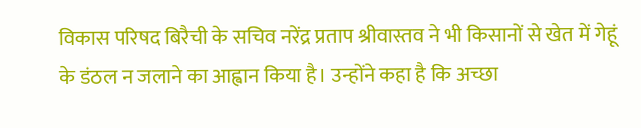विकास परिषद बिरैची के सचिव नरेंद्र प्रताप श्रीवास्तव ने भी किसानों से खेत में गेहूं के डंठल न जलाने का आह्वान किया है। उन्होंने कहा है कि अच्छा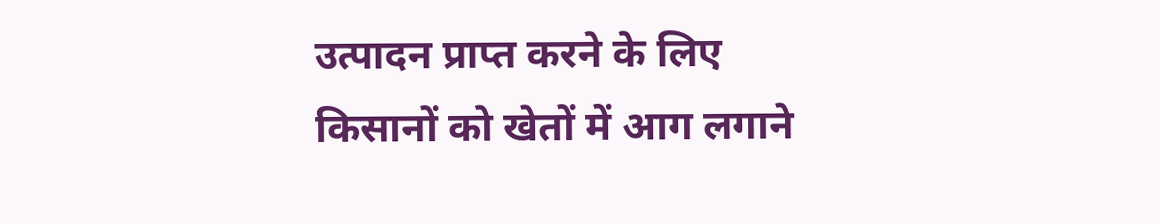उत्पादन प्राप्त करने के लिए किसानों को खेतों में आग लगाने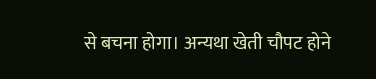से बचना होगा। अन्यथा खेती चौपट होने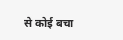से कोई बचा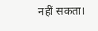नहीं सकता।